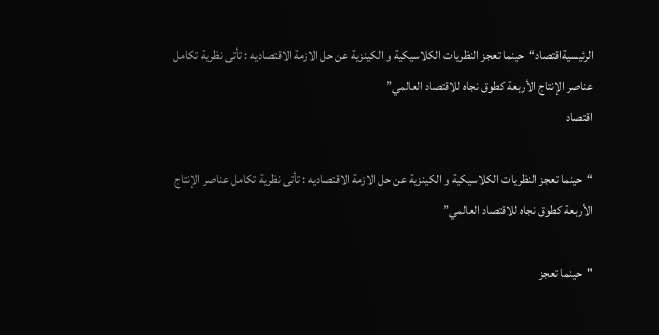الرئيسيةاقتصاد“حينما تعجز النظريات الكلاسيكية و الكينزية عن حل الازمة الاقتصاديه : تأتى نظرية تكامل عناصر الإنتاج الأربعة كطوق نجاه للاقتصاد العالمي”
اقتصاد

“حينما تعجز النظريات الكلاسيكية و الكينزية عن حل الازمة الاقتصاديه : تأتى نظرية تكامل عناصر الإنتاج الأربعة كطوق نجاه للاقتصاد العالمي”

"حينما تعجز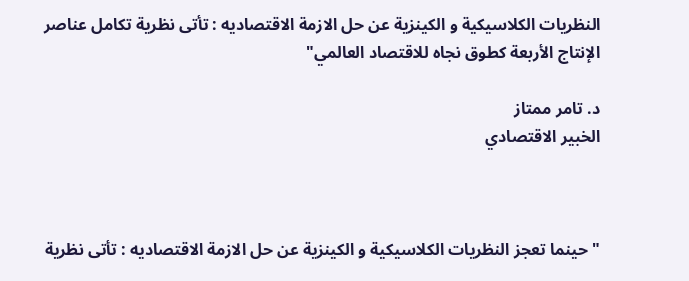النظريات الكلاسيكية و الكينزية عن حل الازمة الاقتصاديه : تأتى نظرية تكامل عناصر الإنتاج الأربعة كطوق نجاه للاقتصاد العالمي"

د. تامر ممتاز
الخبير الاقتصادي



"حينما تعجز النظريات الكلاسيكية و الكينزية عن حل الازمة الاقتصاديه : تأتى نظرية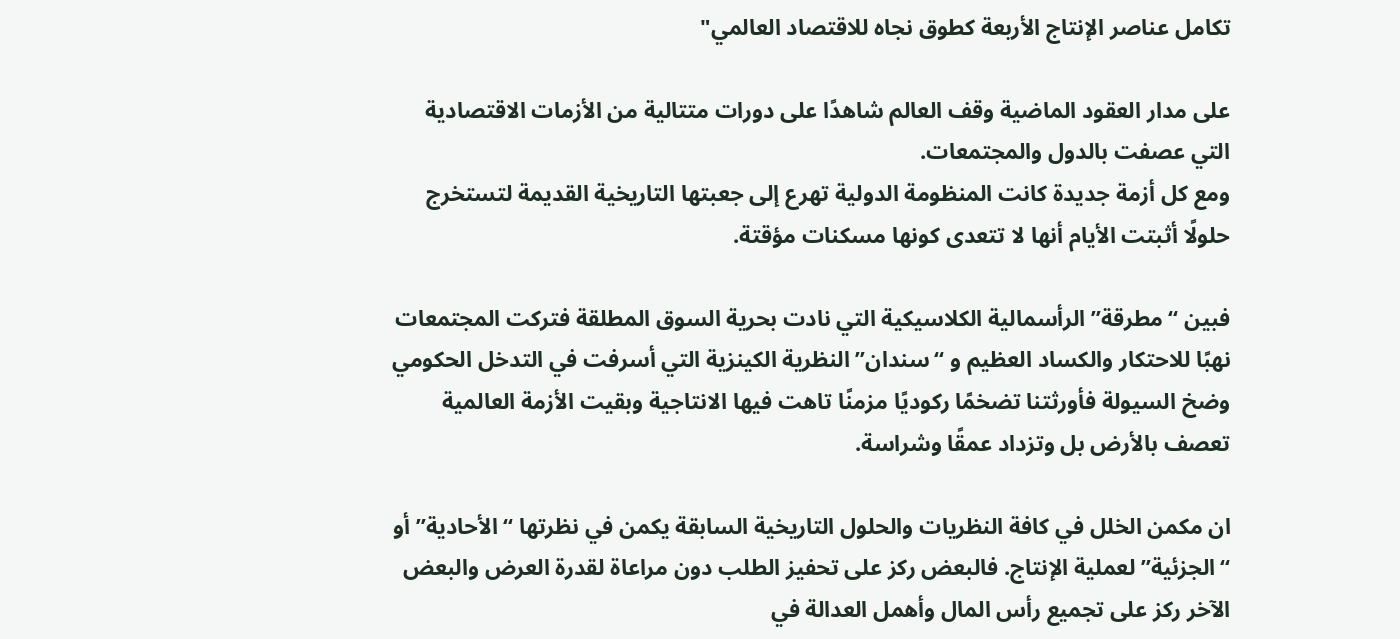تكامل عناصر الإنتاج الأربعة كطوق نجاه للاقتصاد العالمي"

على مدار العقود الماضية وقف العالم شاهدًا على دورات متتالية من الأزمات الاقتصادية التي عصفت بالدول والمجتمعات.
ومع كل أزمة جديدة كانت المنظومة الدولية تهرع إلى جعبتها التاريخية القديمة لتستخرج حلولًا أثبتت الأيام أنها لا تتعدى كونها مسكنات مؤقتة.

فبين “مطرقة” الرأسمالية الكلاسيكية التي نادت بحرية السوق المطلقة فتركت المجتمعات نهبًا للاحتكار والكساد العظيم و “سندان” النظرية الكينزية التي أسرفت في التدخل الحكومي وضخ السيولة فأورثتنا تضخمًا ركوديًا مزمنًا تاهت فيها الانتاجية وبقيت الأزمة العالمية تعصف بالأرض بل وتزداد عمقًا وشراسة.

ان مكمن الخلل في كافة النظريات والحلول التاريخية السابقة يكمن في نظرتها “الأحادية” أو “الجزئية” لعملية الإنتاج. فالبعض ركز على تحفيز الطلب دون مراعاة لقدرة العرض والبعض الآخر ركز على تجميع رأس المال وأهمل العدالة في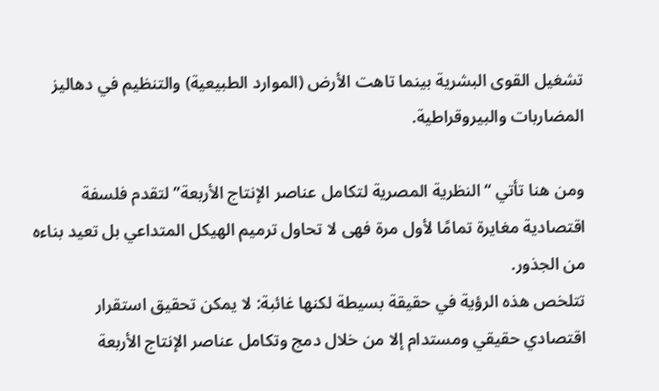تشغيل القوى البشرية بينما تاهت الأرض (الموارد الطبيعية) والتنظيم في دهاليز المضاربات والبيروقراطية.

ومن هنا تأتي “النظرية المصرية لتكامل عناصر الإنتاج الأربعة” لتقدم فلسفة اقتصادية مغايرة تمامًا لأول مرة فهى لا تحاول ترميم الهيكل المتداعي بل تعيد بناءه من الجذور.
تتلخص هذه الرؤية في حقيقة بسيطة لكنها غائبة: لا يمكن تحقيق استقرار اقتصادي حقيقي ومستدام إلا من خلال دمج وتكامل عناصر الإنتاج الأربعة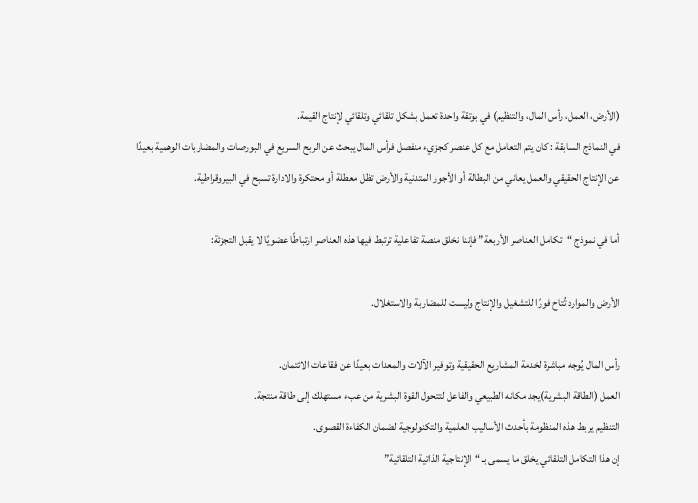(الأرض، العمل، رأس المال، والتنظيم) في بوتقة واحدة تعمل بشكل تلقائي وتلقائي لإنتاج القيمة.
في النماذج السابقة : كان يتم التعامل مع كل عنصر كجزيء منفصل فرأس المال يبحث عن الربح السريع في البورصات والمضاربات الوهمية بعيدًا عن الإنتاج الحقيقي والعمل يعاني من البطالة أو الأجور المتدنية والأرض تظل معطلة أو محتكرة والادارة تسبح في البيروقراطية.

أما في نموذج “تكامل العناصر الأربعة” فإننا نخلق منصة تفاعلية ترتبط فيها هذه العناصر ارتباطًا عضويًا لا يقبل التجزئة:

الأرض والموارد تُتاح فورًا للتشغيل والإنتاج وليست للمضاربة والاستغلال.

رأس المال يُوجه مباشرة لخدمة المشاريع الحقيقية وتوفير الآلات والمعدات بعيدًا عن فقاعات الائتمان.
العمل (الطاقة البشرية)يجد مكانه الطبيعي والفاعل لتتحول القوة البشرية من عبء مستهلك إلى طاقة منتجة.
التنظيم يربط هذه المنظومة بأحدث الأساليب العلمية والتكنولوجية لضمان الكفاءة القصوى.
إن هذا التكامل التلقائي يخلق ما يسمى بـ “الإنتاجية الذاتية التلقائية”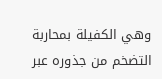وهي الكفيلة بمحاربة التضخم من جذوره عبر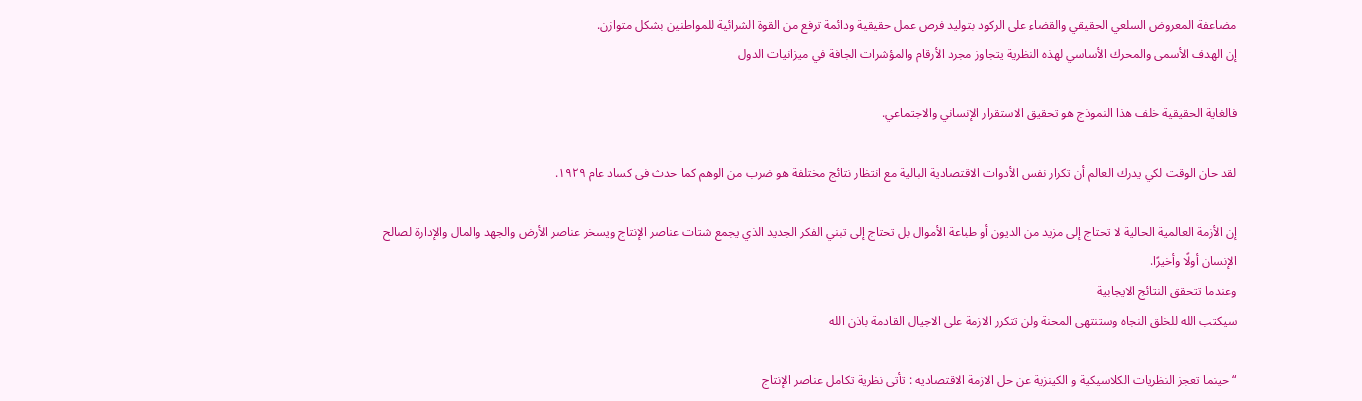مضاعفة المعروض السلعي الحقيقي والقضاء على الركود بتوليد فرص عمل حقيقية ودائمة ترفع من القوة الشرائية للمواطنين بشكل متوازن.
إن الهدف الأسمى والمحرك الأساسي لهذه النظرية يتجاوز مجرد الأرقام والمؤشرات الجافة في ميزانيات الدول

فالغاية الحقيقية خلف هذا النموذج هو تحقيق الاستقرار الإنساني والاجتماعي.

لقد حان الوقت لكي يدرك العالم أن تكرار نفس الأدوات الاقتصادية البالية مع انتظار نتائج مختلفة هو ضرب من الوهم كما حدث فى كساد عام ١٩٢٩.

إن الأزمة العالمية الحالية لا تحتاج إلى مزيد من الديون أو طباعة الأموال بل تحتاج إلى تبني الفكر الجديد الذي يجمع شتات عناصر الإنتاج ويسخر عناصر الأرض والجهد والمال والإدارة لصالح الإنسان أولًا وأخيرًا.
وعندما تتحقق النتائج الايجابية
سيكتب الله للخلق النجاه وستنتهى المحنة ولن تتكرر الازمة على الاجيال القادمة باذن الله

“حينما تعجز النظريات الكلاسيكية و الكينزية عن حل الازمة الاقتصاديه : تأتى نظرية تكامل عناصر الإنتاج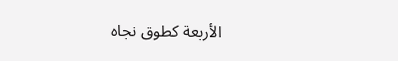الأربعة كطوق نجاه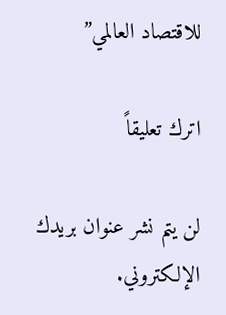للاقتصاد العالمي”

اترك تعليقاً

لن يتم نشر عنوان بريدك الإلكتروني.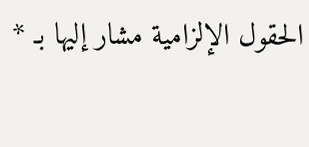الحقول الإلزامية مشار إليها بـ *